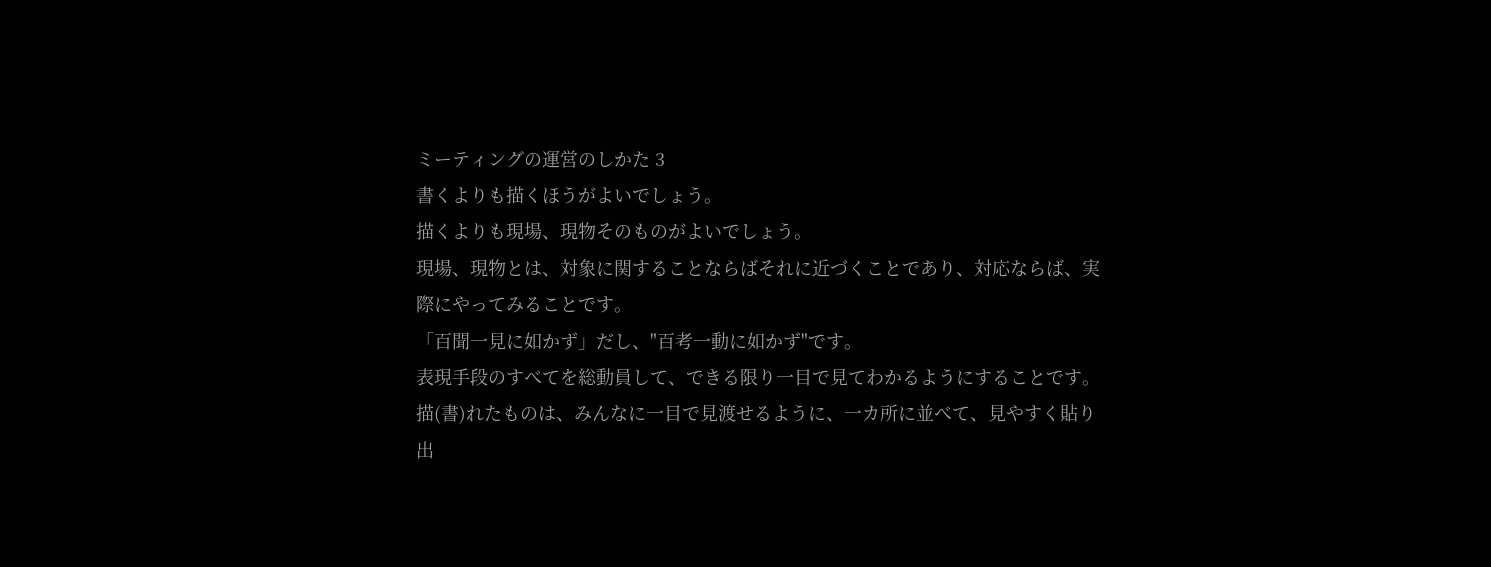ミーティングの運営のしかた 3
書くよりも描くほうがよいでしょう。
描くよりも現場、現物そのものがよいでしょう。
現場、現物とは、対象に関することならばそれに近づくことであり、対応ならば、実際にやってみることです。
「百聞一見に如かず」だし、"百考一動に如かず"です。
表現手段のすべてを総動員して、できる限り一目で見てわかるようにすることです。
描(書)れたものは、みんなに一目で見渡せるように、一カ所に並べて、見やすく貼り出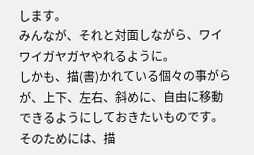します。
みんなが、それと対面しながら、ワイワイガヤガヤやれるように。
しかも、描(書)かれている個々の事がらが、上下、左右、斜めに、自由に移動できるようにしておきたいものです。
そのためには、描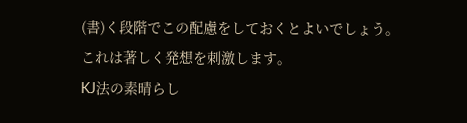(書)く段階でこの配慮をしておくとよいでしょう。
これは著しく発想を刺激します。
KJ法の素晴らし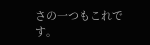さの一つもこれです。